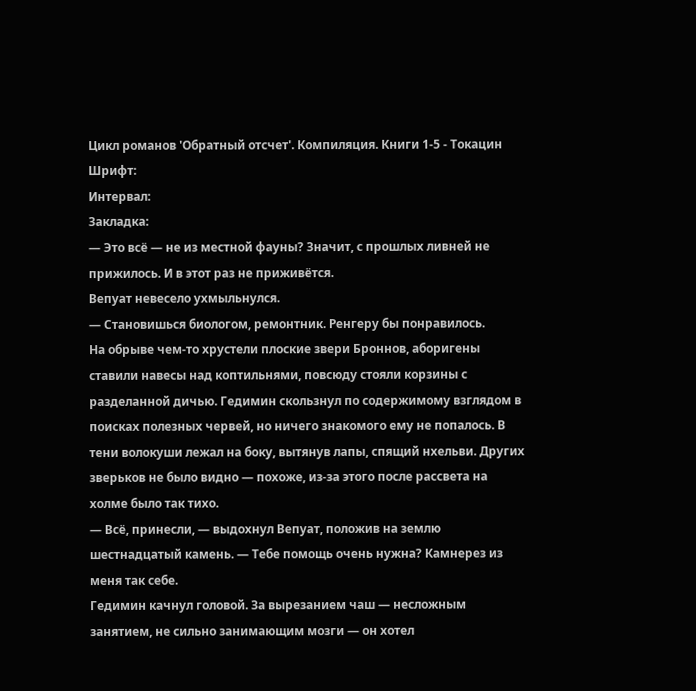Цикл романов 'Обратный отсчет'. Компиляция. Книги 1-5 - Токацин
Шрифт:
Интервал:
Закладка:
— Это всё — не из местной фауны? Значит, с прошлых ливней не прижилось. И в этот раз не приживётся.
Вепуат невесело ухмыльнулся.
— Становишься биологом, ремонтник. Ренгеру бы понравилось.
На обрыве чем-то хрустели плоские звери Броннов, аборигены ставили навесы над коптильнями, повсюду стояли корзины с разделанной дичью. Гедимин скользнул по содержимому взглядом в поисках полезных червей, но ничего знакомого ему не попалось. В тени волокуши лежал на боку, вытянув лапы, спящий нхельви. Других зверьков не было видно — похоже, из-за этого после рассвета на холме было так тихо.
— Всё, принесли, — выдохнул Вепуат, положив на землю шестнадцатый камень. — Тебе помощь очень нужна? Камнерез из меня так себе.
Гедимин качнул головой. За вырезанием чаш — несложным занятием, не сильно занимающим мозги — он хотел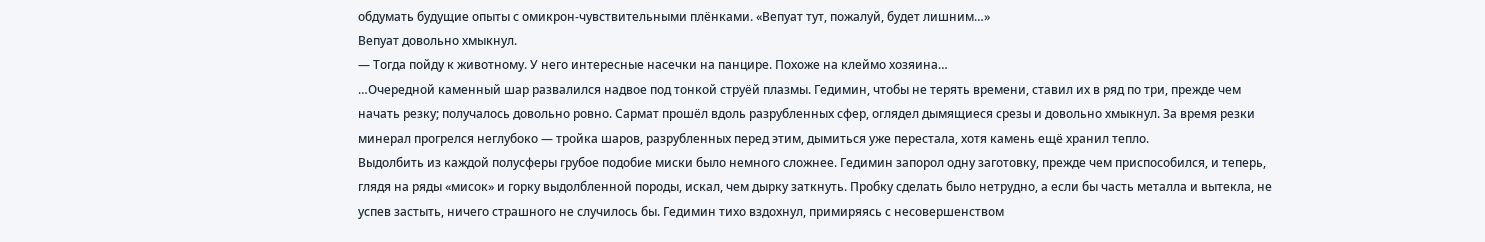обдумать будущие опыты с омикрон-чувствительными плёнками. «Вепуат тут, пожалуй, будет лишним…»
Вепуат довольно хмыкнул.
— Тогда пойду к животному. У него интересные насечки на панцире. Похоже на клеймо хозяина…
…Очередной каменный шар развалился надвое под тонкой струёй плазмы. Гедимин, чтобы не терять времени, ставил их в ряд по три, прежде чем начать резку; получалось довольно ровно. Сармат прошёл вдоль разрубленных сфер, оглядел дымящиеся срезы и довольно хмыкнул. За время резки минерал прогрелся неглубоко — тройка шаров, разрубленных перед этим, дымиться уже перестала, хотя камень ещё хранил тепло.
Выдолбить из каждой полусферы грубое подобие миски было немного сложнее. Гедимин запорол одну заготовку, прежде чем приспособился, и теперь, глядя на ряды «мисок» и горку выдолбленной породы, искал, чем дырку заткнуть. Пробку сделать было нетрудно, а если бы часть металла и вытекла, не успев застыть, ничего страшного не случилось бы. Гедимин тихо вздохнул, примиряясь с несовершенством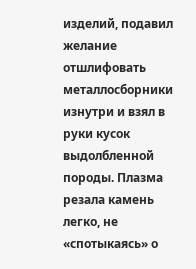изделий, подавил желание отшлифовать металлосборники изнутри и взял в руки кусок выдолбленной породы. Плазма резала камень легко, не «спотыкаясь» о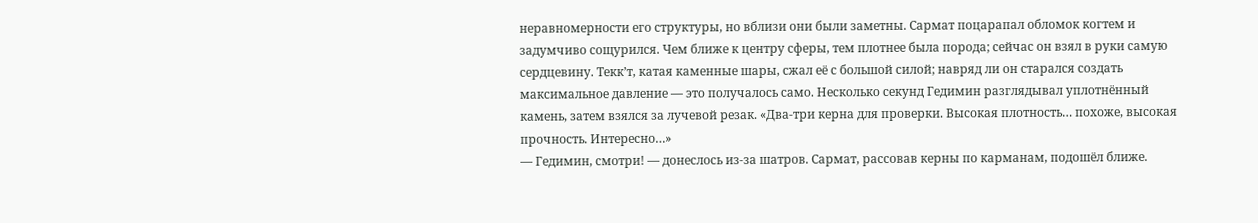неравномерности его структуры, но вблизи они были заметны. Сармат поцарапал обломок когтем и задумчиво сощурился. Чем ближе к центру сферы, тем плотнее была порода; сейчас он взял в руки самую сердцевину. Текк’т, катая каменные шары, сжал её с большой силой; навряд ли он старался создать максимальное давление — это получалось само. Несколько секунд Гедимин разглядывал уплотнённый камень, затем взялся за лучевой резак. «Два-три керна для проверки. Высокая плотность… похоже, высокая прочность. Интересно…»
— Гедимин, смотри! — донеслось из-за шатров. Сармат, рассовав керны по карманам, подошёл ближе.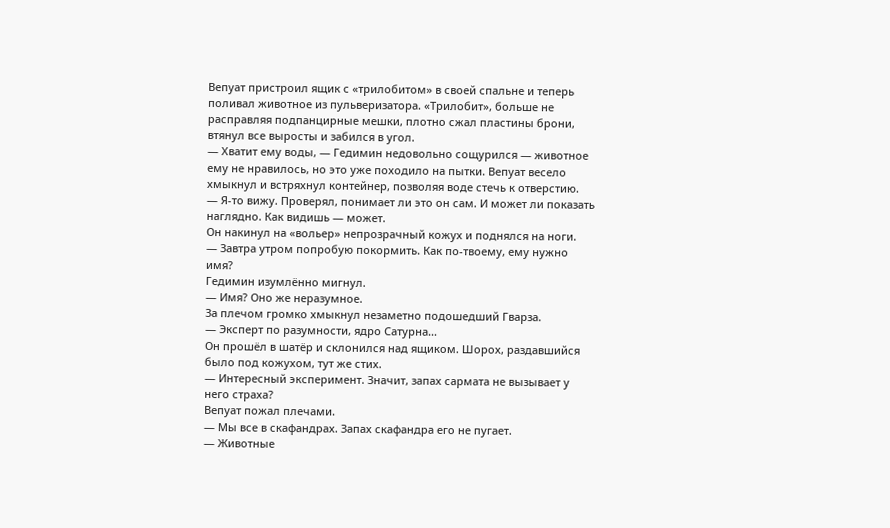Вепуат пристроил ящик с «трилобитом» в своей спальне и теперь поливал животное из пульверизатора. «Трилобит», больше не расправляя подпанцирные мешки, плотно сжал пластины брони, втянул все выросты и забился в угол.
— Хватит ему воды, — Гедимин недовольно сощурился — животное ему не нравилось, но это уже походило на пытки. Вепуат весело хмыкнул и встряхнул контейнер, позволяя воде стечь к отверстию.
— Я-то вижу. Проверял, понимает ли это он сам. И может ли показать наглядно. Как видишь — может.
Он накинул на «вольер» непрозрачный кожух и поднялся на ноги.
— Завтра утром попробую покормить. Как по-твоему, ему нужно имя?
Гедимин изумлённо мигнул.
— Имя? Оно же неразумное.
За плечом громко хмыкнул незаметно подошедший Гварза.
— Эксперт по разумности, ядро Сатурна…
Он прошёл в шатёр и склонился над ящиком. Шорох, раздавшийся было под кожухом, тут же стих.
— Интересный эксперимент. Значит, запах сармата не вызывает у него страха?
Вепуат пожал плечами.
— Мы все в скафандрах. Запах скафандра его не пугает.
— Животные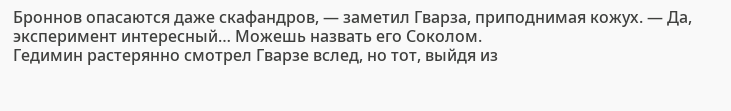Броннов опасаются даже скафандров, — заметил Гварза, приподнимая кожух. — Да, эксперимент интересный… Можешь назвать его Соколом.
Гедимин растерянно смотрел Гварзе вслед, но тот, выйдя из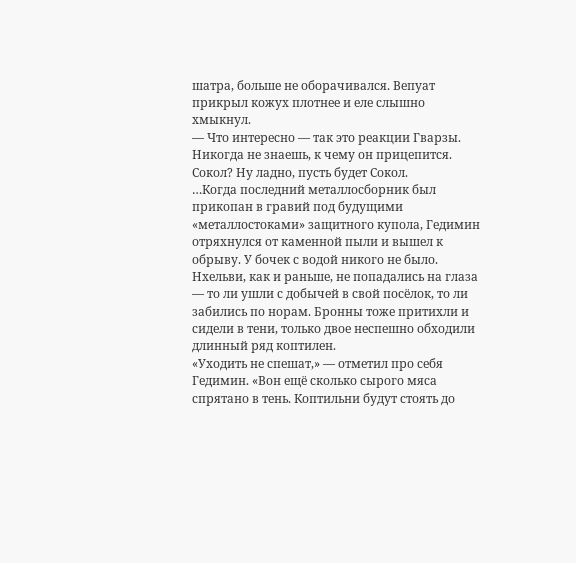шатра, больше не оборачивался. Вепуат прикрыл кожух плотнее и еле слышно хмыкнул.
— Что интересно — так это реакции Гварзы. Никогда не знаешь, к чему он прицепится. Сокол? Ну ладно, пусть будет Сокол.
…Когда последний металлосборник был прикопан в гравий под будущими «металлостоками» защитного купола, Гедимин отряхнулся от каменной пыли и вышел к обрыву. У бочек с водой никого не было. Нхельви, как и раньше, не попадались на глаза — то ли ушли с добычей в свой посёлок, то ли забились по норам. Бронны тоже притихли и сидели в тени, только двое неспешно обходили длинный ряд коптилен.
«Уходить не спешат,» — отметил про себя Гедимин. «Вон ещё сколько сырого мяса спрятано в тень. Коптильни будут стоять до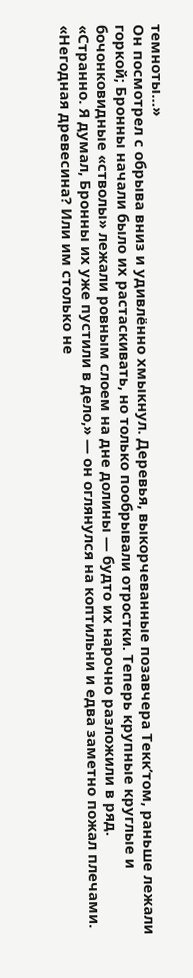темноты…»
Он посмотрел с обрыва вниз и удивлённо хмыкнул. Деревья, выкорчеванные позавчера Текк’том, раньше лежали горкой; Бронны начали было их растаскивать, но только пообрывали отростки. Теперь крупные круглые и бочонковидные «стволы» лежали ровным слоем на дне долины — будто их нарочно разложили в ряд.
«Странно. Я думал, Бронны их уже пустили в дело,» — он оглянулся на коптильни и едва заметно пожал плечами. «Негодная древесина? Или им столько не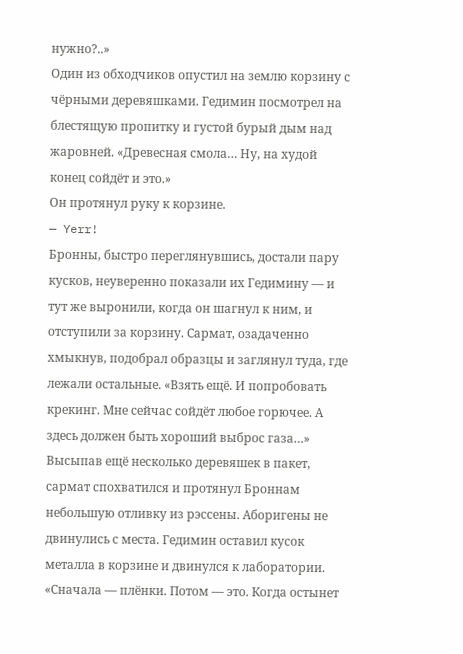нужно?..»
Один из обходчиков опустил на землю корзину с чёрными деревяшками. Гедимин посмотрел на блестящую пропитку и густой бурый дым над жаровней. «Древесная смола… Ну, на худой конец сойдёт и это.»
Он протянул руку к корзине.
— Yerr!
Бронны, быстро переглянувшись, достали пару кусков, неуверенно показали их Гедимину — и тут же выронили, когда он шагнул к ним, и отступили за корзину. Сармат, озадаченно хмыкнув, подобрал образцы и заглянул туда, где лежали остальные. «Взять ещё. И попробовать крекинг. Мне сейчас сойдёт любое горючее. А здесь должен быть хороший выброс газа…»
Высыпав ещё несколько деревяшек в пакет, сармат спохватился и протянул Броннам небольшую отливку из рэссены. Аборигены не двинулись с места. Гедимин оставил кусок металла в корзине и двинулся к лаборатории. «Сначала — плёнки. Потом — это. Когда остынет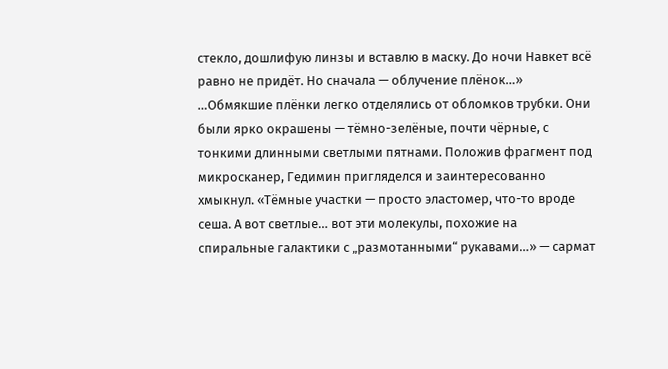стекло, дошлифую линзы и вставлю в маску. До ночи Навкет всё равно не придёт. Но сначала — облучение плёнок…»
…Обмякшие плёнки легко отделялись от обломков трубки. Они были ярко окрашены — тёмно-зелёные, почти чёрные, с тонкими длинными светлыми пятнами. Положив фрагмент под микросканер, Гедимин пригляделся и заинтересованно хмыкнул. «Тёмные участки — просто эластомер, что-то вроде сеша. А вот светлые… вот эти молекулы, похожие на спиральные галактики с „размотанными“ рукавами…» — сармат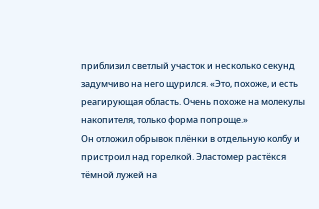приблизил светлый участок и несколько секунд задумчиво на него щурился. «Это, похоже, и есть реагирующая область. Очень похоже на молекулы накопителя, только форма попроще.»
Он отложил обрывок плёнки в отдельную колбу и пристроил над горелкой. Эластомер растёкся тёмной лужей на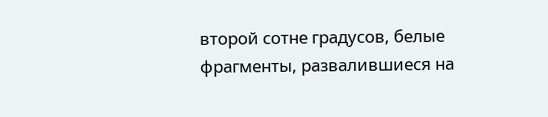второй сотне градусов, белые фрагменты, развалившиеся на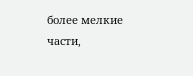более мелкие части,